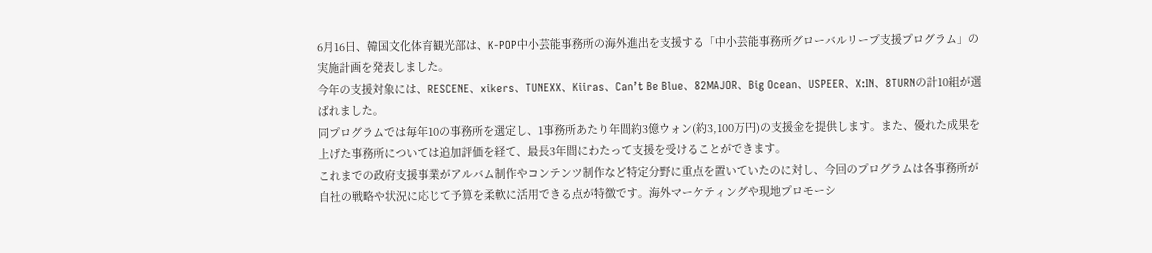6月16日、韓国文化体育観光部は、K-POP中小芸能事務所の海外進出を支援する「中小芸能事務所グローバルリープ支援プログラム」の実施計画を発表しました。
今年の支援対象には、RESCENE、xikers、TUNEXX、Kiiras、Can’t Be Blue、82MAJOR、Big Ocean、USPEER、X:IN、8TURNの計10組が選ばれました。
同プログラムでは毎年10の事務所を選定し、1事務所あたり年間約3億ウォン(約3,100万円)の支援金を提供します。また、優れた成果を上げた事務所については追加評価を経て、最長3年間にわたって支援を受けることができます。
これまでの政府支援事業がアルバム制作やコンテンツ制作など特定分野に重点を置いていたのに対し、今回のプログラムは各事務所が自社の戦略や状況に応じて予算を柔軟に活用できる点が特徴です。海外マーケティングや現地プロモーシ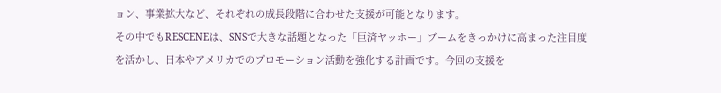ョン、事業拡大など、それぞれの成長段階に合わせた支援が可能となります。
その中でもRESCENEは、SNSで大きな話題となった「巨済ヤッホー」ブームをきっかけに高まった注目度を活かし、日本やアメリカでのプロモーション活動を強化する計画です。今回の支援を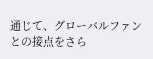通じて、グローバルファンとの接点をさら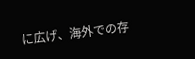に広げ、海外での存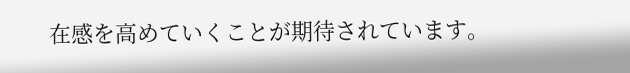在感を高めていくことが期待されています。